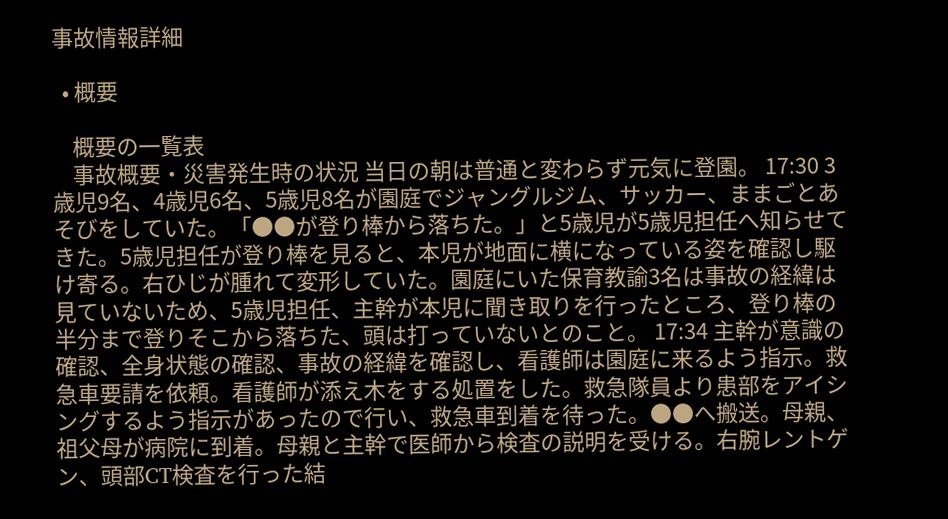事故情報詳細

  • 概要

    概要の一覧表
    事故概要・災害発生時の状況 当日の朝は普通と変わらず元気に登園。 17:30 3歳児9名、4歳児6名、5歳児8名が園庭でジャングルジム、サッカー、ままごとあそびをしていた。「●●が登り棒から落ちた。」と5歳児が5歳児担任へ知らせてきた。5歳児担任が登り棒を見ると、本児が地面に横になっている姿を確認し駆け寄る。右ひじが腫れて変形していた。園庭にいた保育教諭3名は事故の経緯は見ていないため、5歳児担任、主幹が本児に聞き取りを行ったところ、登り棒の半分まで登りそこから落ちた、頭は打っていないとのこと。 17:34 主幹が意識の確認、全身状態の確認、事故の経緯を確認し、看護師は園庭に来るよう指示。救急車要請を依頼。看護師が添え木をする処置をした。救急隊員より患部をアイシングするよう指示があったので行い、救急車到着を待った。●●へ搬送。母親、祖父母が病院に到着。母親と主幹で医師から検査の説明を受ける。右腕レントゲン、頭部CT検査を行った結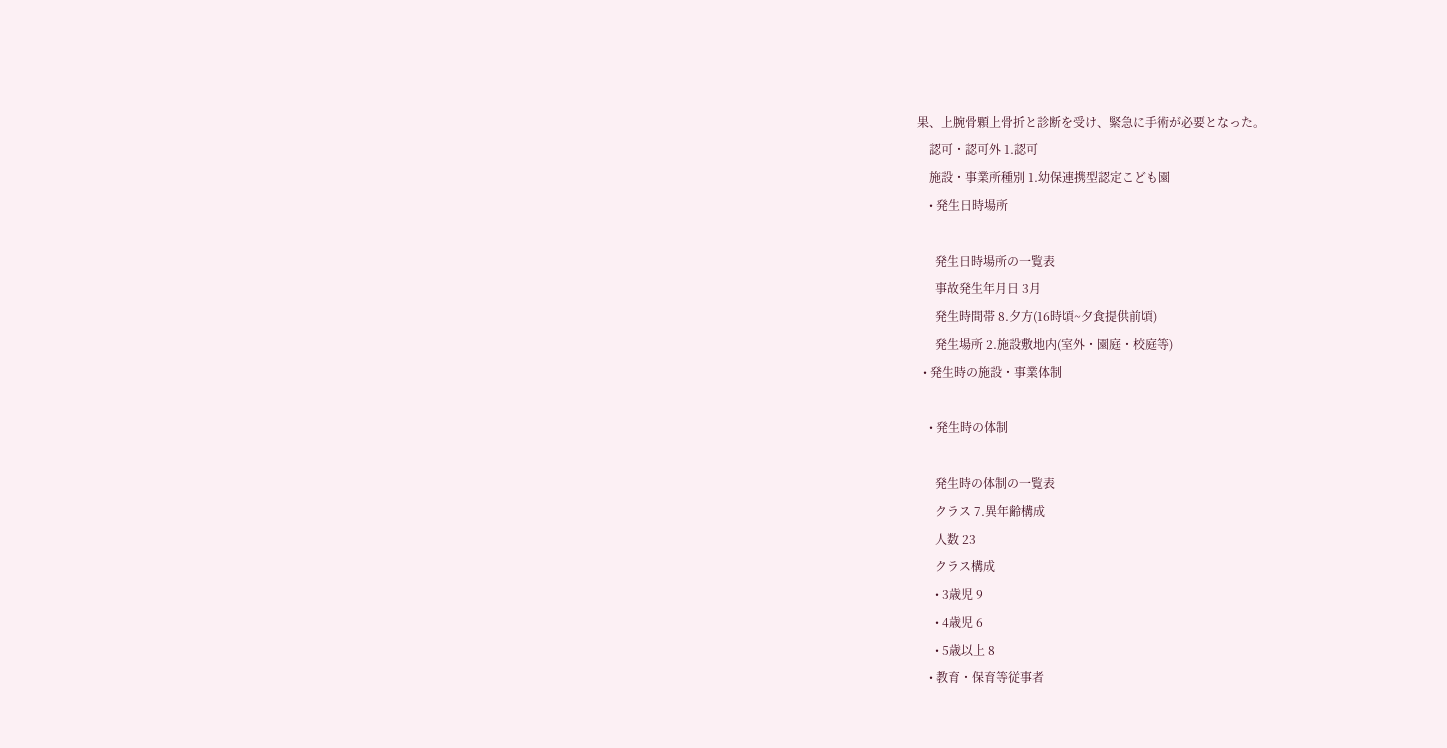果、上腕骨顆上骨折と診断を受け、緊急に手術が必要となった。
    認可・認可外 1.認可
    施設・事業所種別 1.幼保連携型認定こども園
    • 発生日時場所

      発生日時場所の一覧表
      事故発生年月日 3月
      発生時間帯 8.夕方(16時頃~夕食提供前頃)
      発生場所 2.施設敷地内(室外・園庭・校庭等)
  • 発生時の施設・事業体制

    • 発生時の体制

      発生時の体制の一覧表
      クラス 7.異年齢構成
      人数 23
      クラス構成
      • 3歳児 9
      • 4歳児 6
      • 5歳以上 8
    • 教育・保育等従事者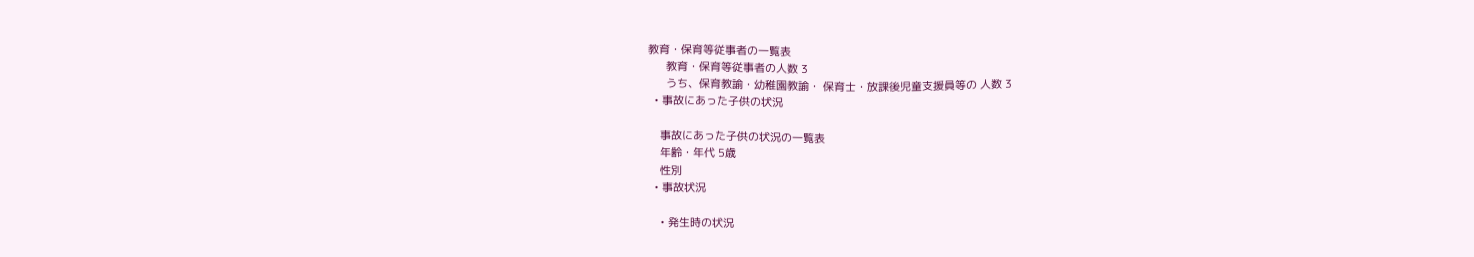教育・保育等従事者の一覧表
      教育・保育等従事者の人数 3
      うち、保育教諭・幼稚園教諭・ 保育士・放課後児童支援員等の 人数 3
  • 事故にあった子供の状況

    事故にあった子供の状況の一覧表
    年齢・年代 5歳
    性別
  • 事故状況

    • 発生時の状況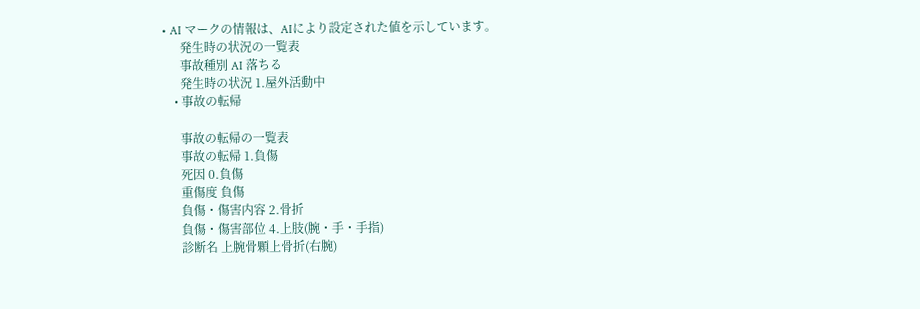• AI マークの情報は、AIにより設定された値を示しています。
      発生時の状況の一覧表
      事故種別 AI 落ちる
      発生時の状況 1.屋外活動中
    • 事故の転帰

      事故の転帰の一覧表
      事故の転帰 1.負傷
      死因 0.負傷
      重傷度 負傷
      負傷・傷害内容 2.骨折
      負傷・傷害部位 4.上肢(腕・手・手指)
      診断名 上腕骨顆上骨折(右腕)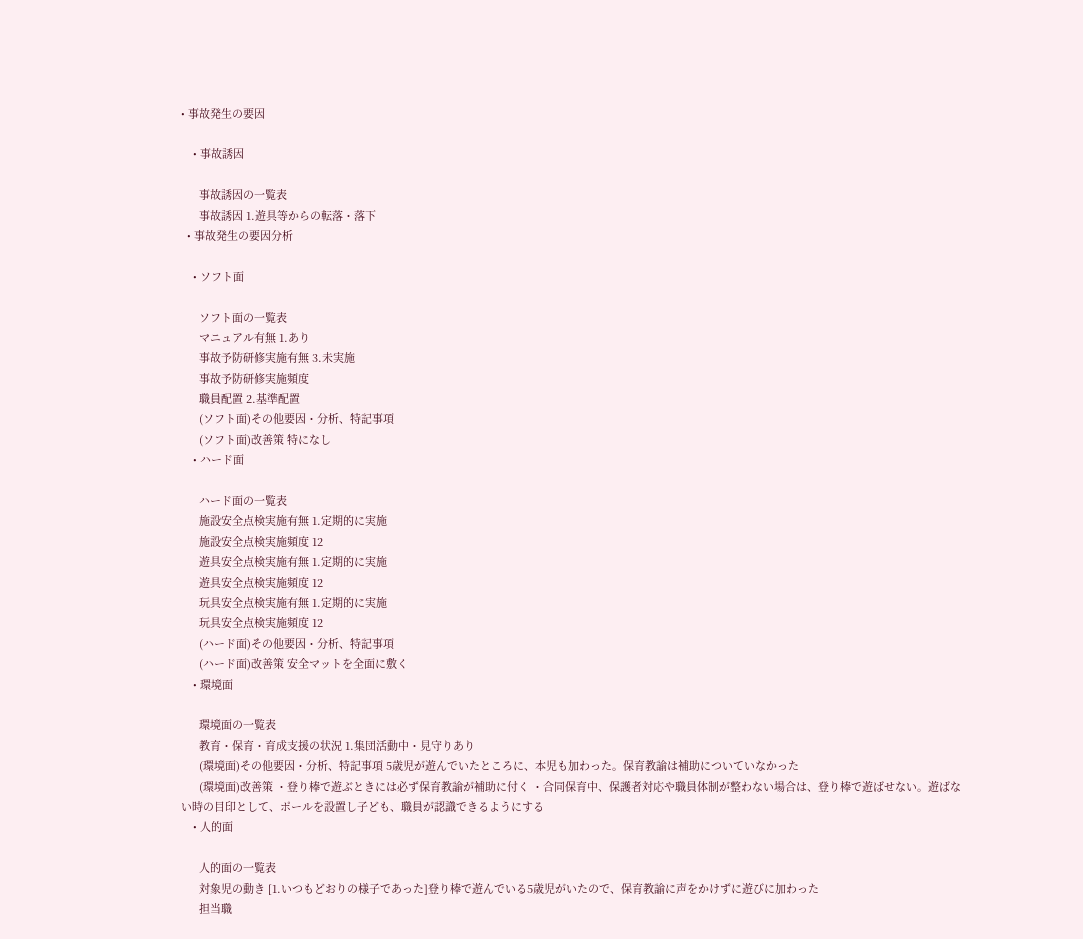• 事故発生の要因

    • 事故誘因

      事故誘因の一覧表
      事故誘因 1.遊具等からの転落・落下
  • 事故発生の要因分析

    • ソフト面

      ソフト面の一覧表
      マニュアル有無 1.あり
      事故予防研修実施有無 3.未実施
      事故予防研修実施頻度
      職員配置 2.基準配置
      (ソフト面)その他要因・分析、特記事項
      (ソフト面)改善策 特になし
    • ハード面

      ハード面の一覧表
      施設安全点検実施有無 1.定期的に実施
      施設安全点検実施頻度 12
      遊具安全点検実施有無 1.定期的に実施
      遊具安全点検実施頻度 12
      玩具安全点検実施有無 1.定期的に実施
      玩具安全点検実施頻度 12
      (ハード面)その他要因・分析、特記事項
      (ハード面)改善策 安全マットを全面に敷く
    • 環境面

      環境面の一覧表
      教育・保育・育成支援の状況 1.集団活動中・見守りあり
      (環境面)その他要因・分析、特記事項 5歳児が遊んでいたところに、本児も加わった。保育教諭は補助についていなかった
      (環境面)改善策 ・登り棒で遊ぶときには必ず保育教諭が補助に付く ・合同保育中、保護者対応や職員体制が整わない場合は、登り棒で遊ばせない。遊ばない時の目印として、ポールを設置し子ども、職員が認識できるようにする
    • 人的面

      人的面の一覧表
      対象児の動き [1.いつもどおりの様子であった]登り棒で遊んでいる5歳児がいたので、保育教諭に声をかけずに遊びに加わった
      担当職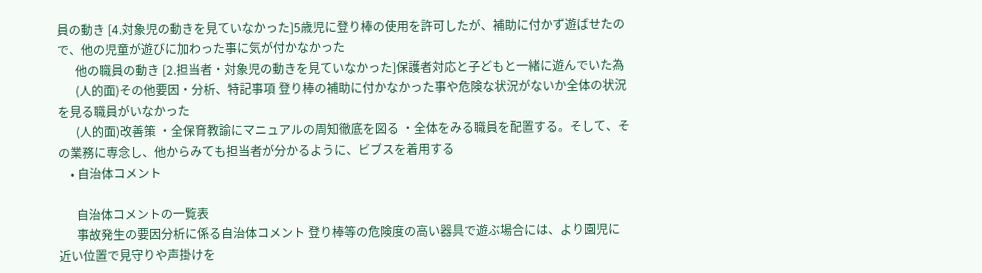員の動き [4.対象児の動きを見ていなかった]5歳児に登り棒の使用を許可したが、補助に付かず遊ばせたので、他の児童が遊びに加わった事に気が付かなかった
      他の職員の動き [2.担当者・対象児の動きを見ていなかった]保護者対応と子どもと一緒に遊んでいた為
      (人的面)その他要因・分析、特記事項 登り棒の補助に付かなかった事や危険な状況がないか全体の状況を見る職員がいなかった
      (人的面)改善策 ・全保育教諭にマニュアルの周知徹底を図る ・全体をみる職員を配置する。そして、その業務に専念し、他からみても担当者が分かるように、ビブスを着用する
    • 自治体コメント

      自治体コメントの一覧表
      事故発生の要因分析に係る自治体コメント 登り棒等の危険度の高い器具で遊ぶ場合には、より園児に近い位置で見守りや声掛けを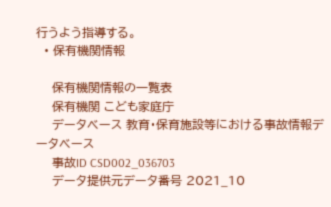行うよう指導する。
  • 保有機関情報

    保有機関情報の一覧表
    保有機関 こども家庭庁
    データベース 教育・保育施設等における事故情報データベース
    事故ID CSD002_036703
    データ提供元データ番号 2021_10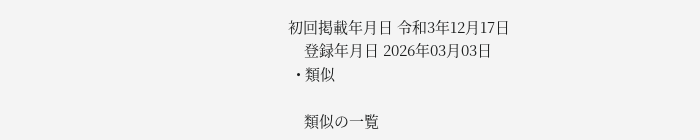初回掲載年月日 令和3年12月17日
    登録年月日 2026年03月03日
  • 類似

    類似の一覧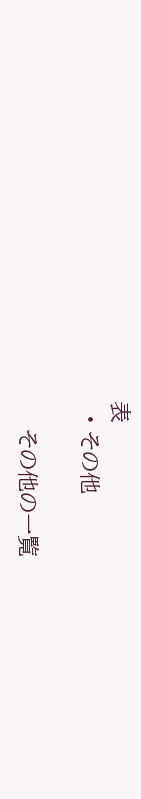表
  • その他

    その他の一覧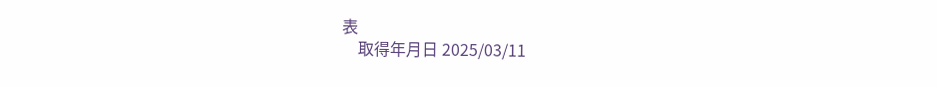表
    取得年月日 2025/03/11